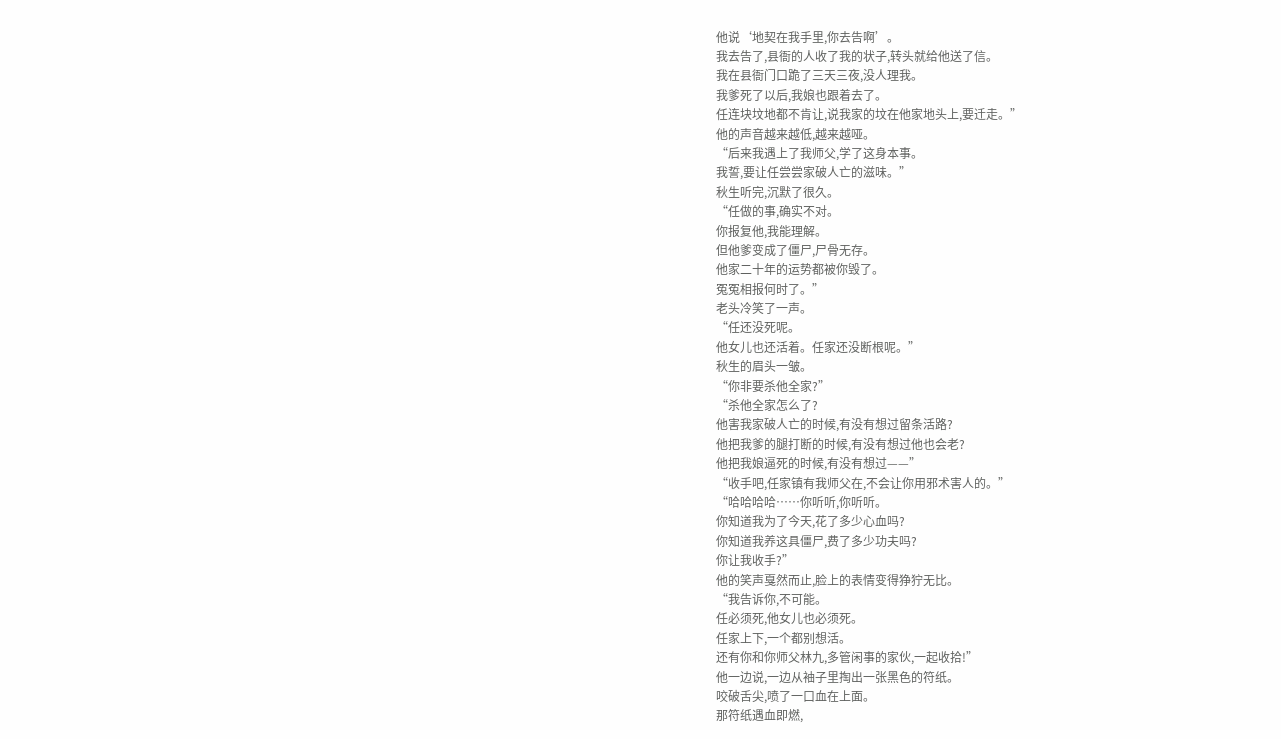他说‘地契在我手里,你去告啊’。
我去告了,县衙的人收了我的状子,转头就给他送了信。
我在县衙门口跪了三天三夜,没人理我。
我爹死了以后,我娘也跟着去了。
任连块坟地都不肯让,说我家的坟在他家地头上,要迁走。”
他的声音越来越低,越来越哑。
“后来我遇上了我师父,学了这身本事。
我誓,要让任尝尝家破人亡的滋味。”
秋生听完,沉默了很久。
“任做的事,确实不对。
你报复他,我能理解。
但他爹变成了僵尸,尸骨无存。
他家二十年的运势都被你毁了。
冤冤相报何时了。”
老头冷笑了一声。
“任还没死呢。
他女儿也还活着。任家还没断根呢。”
秋生的眉头一皱。
“你非要杀他全家?”
“杀他全家怎么了?
他害我家破人亡的时候,有没有想过留条活路?
他把我爹的腿打断的时候,有没有想过他也会老?
他把我娘逼死的时候,有没有想过——”
“收手吧,任家镇有我师父在,不会让你用邪术害人的。”
“哈哈哈哈……你听听,你听听。
你知道我为了今天,花了多少心血吗?
你知道我养这具僵尸,费了多少功夫吗?
你让我收手?”
他的笑声戛然而止,脸上的表情变得狰狞无比。
“我告诉你,不可能。
任必须死,他女儿也必须死。
任家上下,一个都别想活。
还有你和你师父林九,多管闲事的家伙,一起收拾!”
他一边说,一边从袖子里掏出一张黑色的符纸。
咬破舌尖,喷了一口血在上面。
那符纸遇血即燃,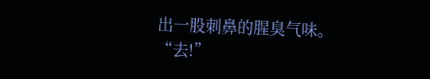出一股刺鼻的腥臭气味。
“去!”